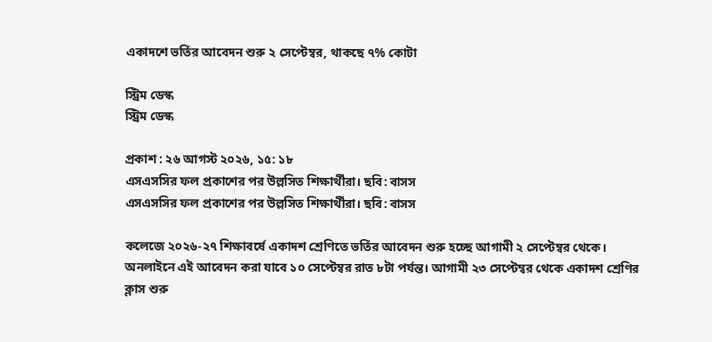একাদশে ভর্তির আবেদন শুরু ২ সেপ্টেম্বর, থাকছে ৭% কোটা

স্ট্রিম ডেস্ক
স্ট্রিম ডেস্ক

প্রকাশ : ২৬ আগস্ট ২০২৬, ১৫: ১৮
এসএসসির ফল প্রকাশের পর উল্লসিত শিক্ষার্থীরা। ছবি: বাসস
এসএসসির ফল প্রকাশের পর উল্লসিত শিক্ষার্থীরা। ছবি: বাসস

কলেজে ২০২৬-২৭ শিক্ষাবর্ষে একাদশ শ্রেণিতে ভর্তির আবেদন শুরু হচ্ছে আগামী ২ সেপ্টেম্বর থেকে। অনলাইনে এই আবেদন করা যাবে ১০ সেপ্টেম্বর রাত ৮টা পর্যন্ত। আগামী ২৩ সেপ্টেম্বর থেকে একাদশ শ্রেণির ক্লাস শুরু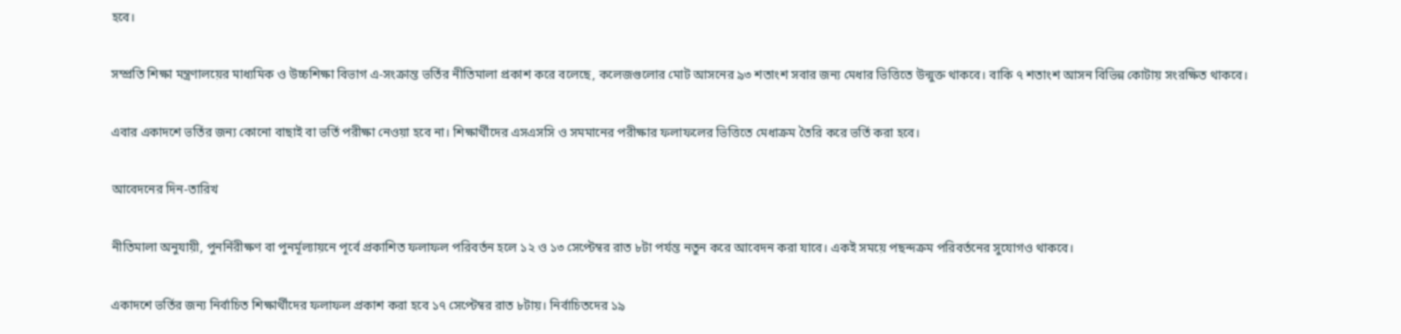হবে।

সম্প্রতি শিক্ষা মন্ত্রণালয়ের মাধ্যমিক ও উচ্চশিক্ষা বিভাগ এ-সংক্রান্ত ভর্তির নীতিমালা প্রকাশ করে বলেছে, কলেজগুলোর মোট আসনের ৯৩ শতাংশ সবার জন্য মেধার ভিত্তিতে উন্মুক্ত থাকবে। বাকি ৭ শতাংশ আসন বিভিন্ন কোটায় সংরক্ষিত থাকবে।

এবার একাদশে ভর্তির জন্য কোনো বাছাই বা ভর্তি পরীক্ষা নেওয়া হবে না। শিক্ষার্থীদের এসএসসি ও সমমানের পরীক্ষার ফলাফলের ভিত্তিতে মেধাক্রম তৈরি করে ভর্তি করা হবে।

আবেদনের দিন-তারিখ

নীতিমালা অনুযায়ী, পুনর্নিরীক্ষণ বা পুনর্মূল্যায়নে পূর্বে প্রকাশিত ফলাফল পরিবর্তন হলে ১২ ও ১৩ সেপ্টেম্বর রাত ৮টা পর্যন্ত নতুন করে আবেদন করা যাবে। একই সময়ে পছন্দক্রম পরিবর্তনের সুযোগও থাকবে।

একাদশে ভর্তির জন্য নির্বাচিত শিক্ষার্থীদের ফলাফল প্রকাশ করা হবে ১৭ সেপ্টেম্বর রাত ৮টায়। নির্বাচিতদের ১৯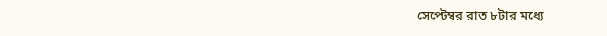সেপ্টেম্বর রাত ৮টার মধ্যে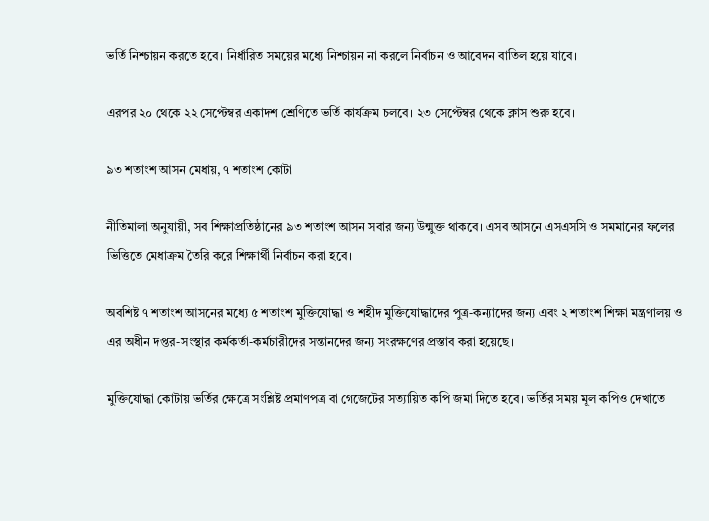ভর্তি নিশ্চায়ন করতে হবে। নির্ধারিত সময়ের মধ্যে নিশ্চায়ন না করলে নির্বাচন ও আবেদন বাতিল হয়ে যাবে।

এরপর ২০ থেকে ২২ সেপ্টেম্বর একাদশ শ্রেণিতে ভর্তি কার্যক্রম চলবে। ২৩ সেপ্টেম্বর থেকে ক্লাস শুরু হবে।

৯৩ শতাংশ আসন মেধায়, ৭ শতাংশ কোটা

নীতিমালা অনুযায়ী, সব শিক্ষাপ্রতিষ্ঠানের ৯৩ শতাংশ আসন সবার জন্য উন্মুক্ত থাকবে। এসব আসনে এসএসসি ও সমমানের ফলের ভিত্তিতে মেধাক্রম তৈরি করে শিক্ষার্থী নির্বাচন করা হবে।

অবশিষ্ট ৭ শতাংশ আসনের মধ্যে ৫ শতাংশ মুক্তিযোদ্ধা ও শহীদ মুক্তিযোদ্ধাদের পুত্র-কন্যাদের জন্য এবং ২ শতাংশ শিক্ষা মন্ত্রণালয় ও এর অধীন দপ্তর-সংস্থার কর্মকর্তা-কর্মচারীদের সন্তানদের জন্য সংরক্ষণের প্রস্তাব করা হয়েছে।

মুক্তিযোদ্ধা কোটায় ভর্তির ক্ষেত্রে সংশ্লিষ্ট প্রমাণপত্র বা গেজেটের সত্যায়িত কপি জমা দিতে হবে। ভর্তির সময় মূল কপিও দেখাতে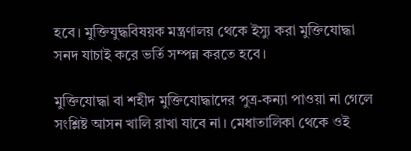হবে। মুক্তিযুদ্ধবিষয়ক মন্ত্রণালয় থেকে ইস্যু করা মুক্তিযোদ্ধা সনদ যাচাই করে ভর্তি সম্পন্ন করতে হবে।

মুক্তিযোদ্ধা বা শহীদ মুক্তিযোদ্ধাদের পুত্র-কন্যা পাওয়া না গেলে সংশ্লিষ্ট আসন খালি রাখা যাবে না। মেধাতালিকা থেকে ওই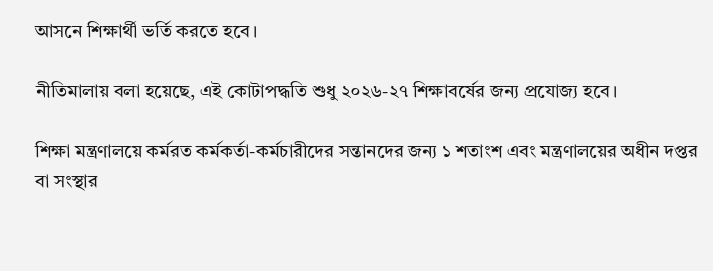আসনে শিক্ষার্থী ভর্তি করতে হবে।

নীতিমালায় বলা হয়েছে, এই কোটাপদ্ধতি শুধু ২০২৬-২৭ শিক্ষাবর্ষের জন্য প্রযোজ্য হবে।

শিক্ষা মন্ত্রণালয়ে কর্মরত কর্মকর্তা-কর্মচারীদের সন্তানদের জন্য ১ শতাংশ এবং মন্ত্রণালয়ের অধীন দপ্তর বা সংস্থার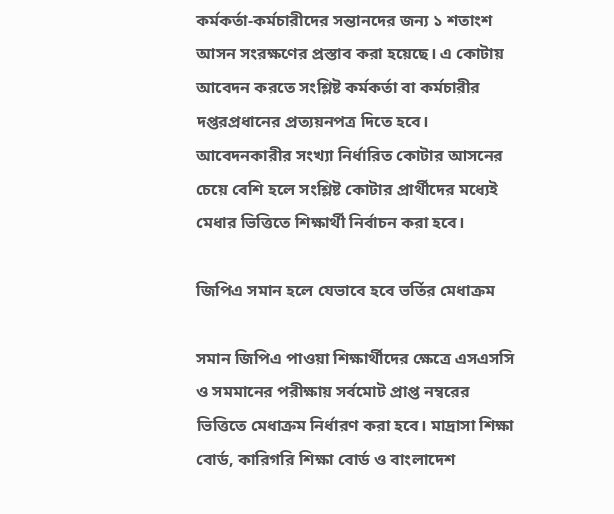কর্মকর্তা-কর্মচারীদের সন্তানদের জন্য ১ শতাংশ আসন সংরক্ষণের প্রস্তাব করা হয়েছে। এ কোটায় আবেদন করতে সংশ্লিষ্ট কর্মকর্তা বা কর্মচারীর দপ্তরপ্রধানের প্রত্যয়নপত্র দিতে হবে। আবেদনকারীর সংখ্যা নির্ধারিত কোটার আসনের চেয়ে বেশি হলে সংশ্লিষ্ট কোটার প্রার্থীদের মধ্যেই মেধার ভিত্তিতে শিক্ষার্থী নির্বাচন করা হবে।

জিপিএ সমান হলে যেভাবে হবে ভর্তির মেধাক্রম

সমান জিপিএ পাওয়া শিক্ষার্থীদের ক্ষেত্রে এসএসসি ও সমমানের পরীক্ষায় সর্বমোট প্রাপ্ত নম্বরের ভিত্তিতে মেধাক্রম নির্ধারণ করা হবে। মাদ্রাসা শিক্ষা বোর্ড, কারিগরি শিক্ষা বোর্ড ও বাংলাদেশ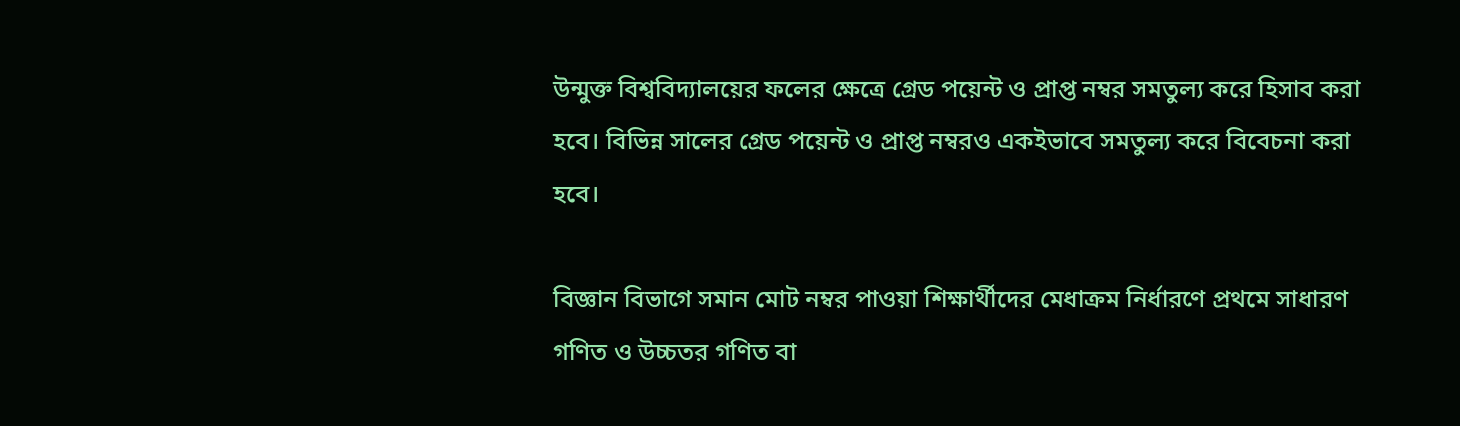উন্মুক্ত বিশ্ববিদ্যালয়ের ফলের ক্ষেত্রে গ্রেড পয়েন্ট ও প্রাপ্ত নম্বর সমতুল্য করে হিসাব করা হবে। বিভিন্ন সালের গ্রেড পয়েন্ট ও প্রাপ্ত নম্বরও একইভাবে সমতুল্য করে বিবেচনা করা হবে।

বিজ্ঞান বিভাগে সমান মোট নম্বর পাওয়া শিক্ষার্থীদের মেধাক্রম নির্ধারণে প্রথমে সাধারণ গণিত ও উচ্চতর গণিত বা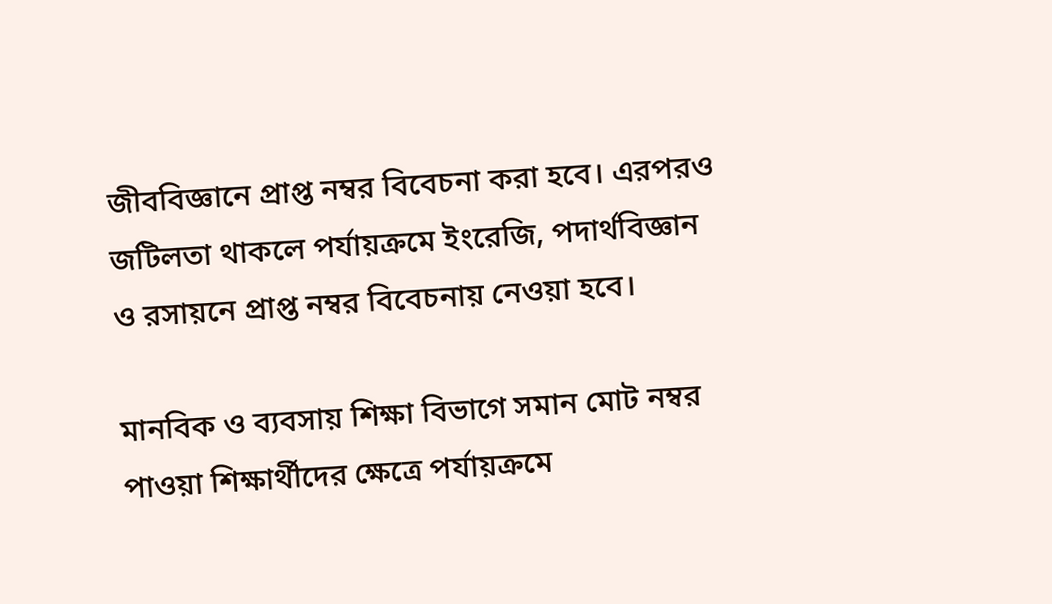জীববিজ্ঞানে প্রাপ্ত নম্বর বিবেচনা করা হবে। এরপরও জটিলতা থাকলে পর্যায়ক্রমে ইংরেজি, পদার্থবিজ্ঞান ও রসায়নে প্রাপ্ত নম্বর বিবেচনায় নেওয়া হবে।

মানবিক ও ব্যবসায় শিক্ষা বিভাগে সমান মোট নম্বর পাওয়া শিক্ষার্থীদের ক্ষেত্রে পর্যায়ক্রমে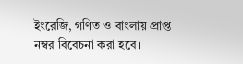ইংরেজি, গণিত ও বাংলায় প্রাপ্ত নম্বর বিবেচনা করা হবে।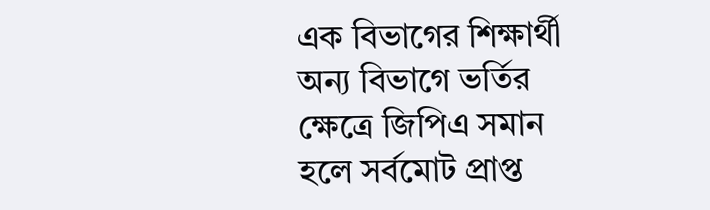এক বিভাগের শিক্ষার্থী অন্য বিভাগে ভর্তির ক্ষেত্রে জিপিএ সমান হলে সর্বমোট প্রাপ্ত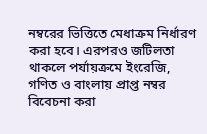নম্বরের ভিত্তিতে মেধাক্রম নির্ধারণ করা হবে। এরপরও জটিলতা থাকলে পর্যায়ক্রমে ইংরেজি, গণিত ও বাংলায় প্রাপ্ত নম্বর বিবেচনা করা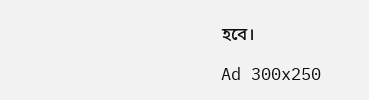হবে।

Ad 300x250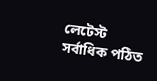লেটেস্ট
সর্বাধিক পঠিত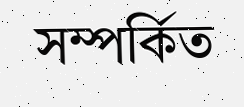সম্পর্কিত